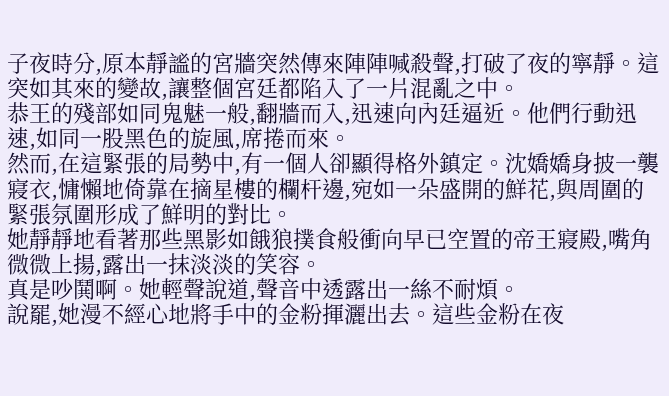子夜時分,原本靜謐的宮牆突然傳來陣陣喊殺聲,打破了夜的寧靜。這突如其來的變故,讓整個宮廷都陷入了一片混亂之中。
恭王的殘部如同鬼魅一般,翻牆而入,迅速向內廷逼近。他們行動迅速,如同一股黑色的旋風,席捲而來。
然而,在這緊張的局勢中,有一個人卻顯得格外鎮定。沈嬌嬌身披一襲寢衣,慵懶地倚靠在摘星樓的欄杆邊,宛如一朵盛開的鮮花,與周圍的緊張氛圍形成了鮮明的對比。
她靜靜地看著那些黑影如餓狼撲食般衝向早已空置的帝王寢殿,嘴角微微上揚,露出一抹淡淡的笑容。
真是吵鬨啊。她輕聲說道,聲音中透露出一絲不耐煩。
說罷,她漫不經心地將手中的金粉揮灑出去。這些金粉在夜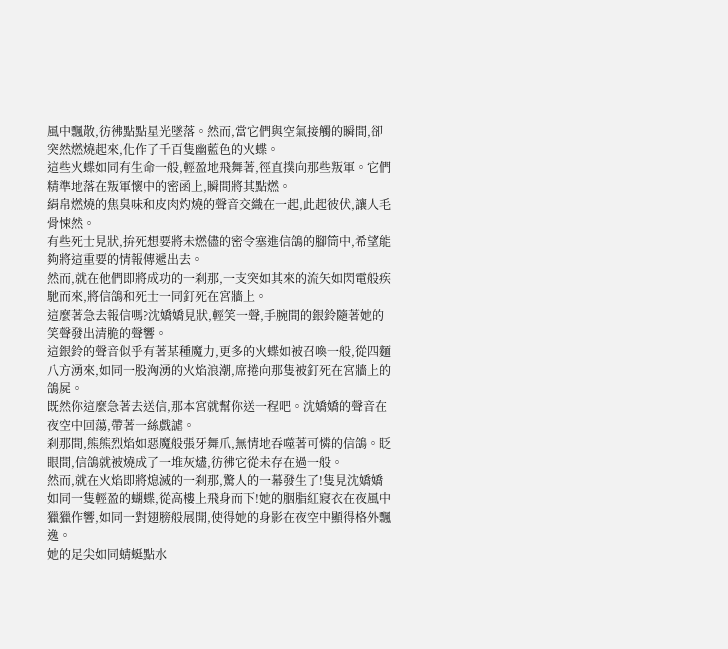風中飄散,彷彿點點星光墜落。然而,當它們與空氣接觸的瞬間,卻突然燃燒起來,化作了千百隻幽藍色的火蝶。
這些火蝶如同有生命一般,輕盈地飛舞著,徑直撲向那些叛軍。它們精準地落在叛軍懷中的密函上,瞬間將其點燃。
絹帛燃燒的焦臭味和皮肉灼燒的聲音交織在一起,此起彼伏,讓人毛骨悚然。
有些死士見狀,拚死想要將未燃儘的密令塞進信鴿的腳筒中,希望能夠將這重要的情報傳遞出去。
然而,就在他們即將成功的一刹那,一支突如其來的流矢如閃電般疾馳而來,將信鴿和死士一同釘死在宮牆上。
這麼著急去報信嗎?沈嬌嬌見狀,輕笑一聲,手腕間的銀鈴隨著她的笑聲發出清脆的聲響。
這銀鈴的聲音似乎有著某種魔力,更多的火蝶如被召喚一般,從四麵八方湧來,如同一股洶湧的火焰浪潮,席捲向那隻被釘死在宮牆上的鴿屍。
既然你這麼急著去送信,那本宮就幫你送一程吧。沈嬌嬌的聲音在夜空中回蕩,帶著一絲戲謔。
刹那間,熊熊烈焰如惡魔般張牙舞爪,無情地吞噬著可憐的信鴿。眨眼間,信鴿就被燒成了一堆灰燼,彷彿它從未存在過一般。
然而,就在火焰即將熄滅的一刹那,驚人的一幕發生了!隻見沈嬌嬌如同一隻輕盈的蝴蝶,從高樓上飛身而下!她的胭脂紅寢衣在夜風中獵獵作響,如同一對翅膀般展開,使得她的身影在夜空中顯得格外飄逸。
她的足尖如同蜻蜓點水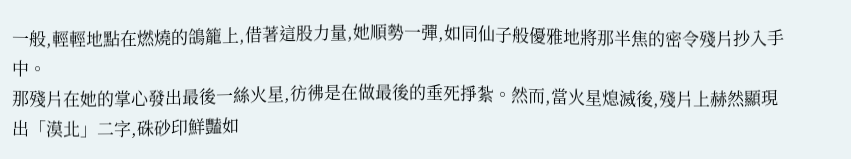一般,輕輕地點在燃燒的鴿籠上,借著這股力量,她順勢一彈,如同仙子般優雅地將那半焦的密令殘片抄入手中。
那殘片在她的掌心發出最後一絲火星,彷彿是在做最後的垂死掙紮。然而,當火星熄滅後,殘片上赫然顯現出「漠北」二字,硃砂印鮮豔如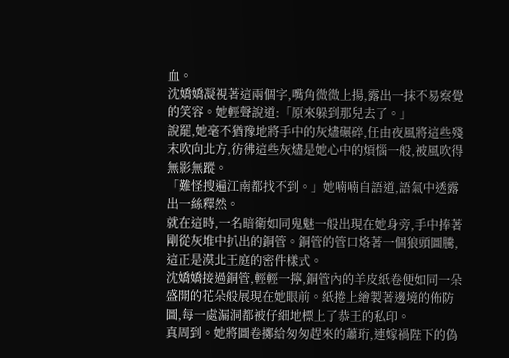血。
沈嬌嬌凝視著這兩個字,嘴角微微上揚,露出一抹不易察覺的笑容。她輕聲說道:「原來躲到那兒去了。」
說罷,她毫不猶豫地將手中的灰燼碾碎,任由夜風將這些殘末吹向北方,彷彿這些灰燼是她心中的煩惱一般,被風吹得無影無蹤。
「難怪搜遍江南都找不到。」她喃喃自語道,語氣中透露出一絲釋然。
就在這時,一名暗衛如同鬼魅一般出現在她身旁,手中捧著剛從灰堆中扒出的銅管。銅管的管口烙著一個狼頭圖騰,這正是漠北王庭的密件樣式。
沈嬌嬌接過銅管,輕輕一擰,銅管內的羊皮紙卷便如同一朵盛開的花朵般展現在她眼前。紙捲上繪製著邊境的佈防圖,每一處漏洞都被仔細地標上了恭王的私印。
真周到。她將圖卷擲給匆匆趕來的蕭珩,連嫁禍陛下的偽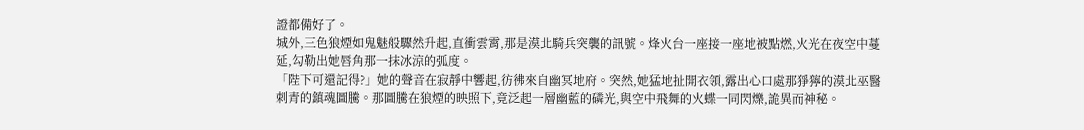證都備好了。
城外,三色狼煙如鬼魅般驟然升起,直衝雲霄,那是漠北騎兵突襲的訊號。烽火台一座接一座地被點燃,火光在夜空中蔓延,勾勒出她唇角那一抹冰涼的弧度。
「陛下可還記得?」她的聲音在寂靜中響起,彷彿來自幽冥地府。突然,她猛地扯開衣領,露出心口處那猙獰的漠北巫醫刺青的鎮魂圖騰。那圖騰在狼煙的映照下,竟泛起一層幽藍的磷光,與空中飛舞的火蝶一同閃爍,詭異而神秘。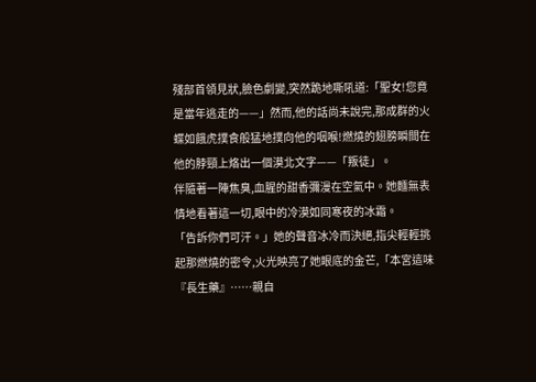殘部首領見狀,臉色劇變,突然跪地嘶吼道:「聖女!您竟是當年逃走的——」然而,他的話尚未說完,那成群的火蝶如餓虎撲食般猛地撲向他的咽喉!燃燒的翅膀瞬間在他的脖頸上烙出一個漠北文字——「叛徒」。
伴隨著一陣焦臭,血腥的甜香彌漫在空氣中。她麵無表情地看著這一切,眼中的冷漠如同寒夜的冰霜。
「告訴你們可汗。」她的聲音冰冷而決絕,指尖輕輕挑起那燃燒的密令,火光映亮了她眼底的金芒,「本宮這味『長生藥』……親自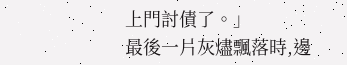上門討債了。」
最後一片灰燼飄落時,邊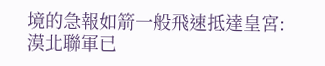境的急報如箭一般飛速抵達皇宮:漠北聯軍已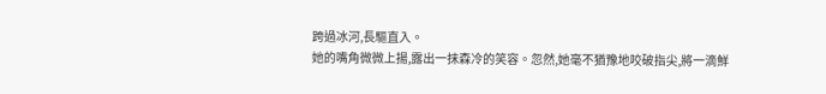跨過冰河,長驅直入。
她的嘴角微微上揚,露出一抹森冷的笑容。忽然,她毫不猶豫地咬破指尖,將一滴鮮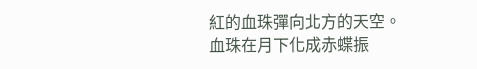紅的血珠彈向北方的天空。
血珠在月下化成赤蝶振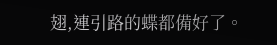翅,連引路的蝶都備好了。